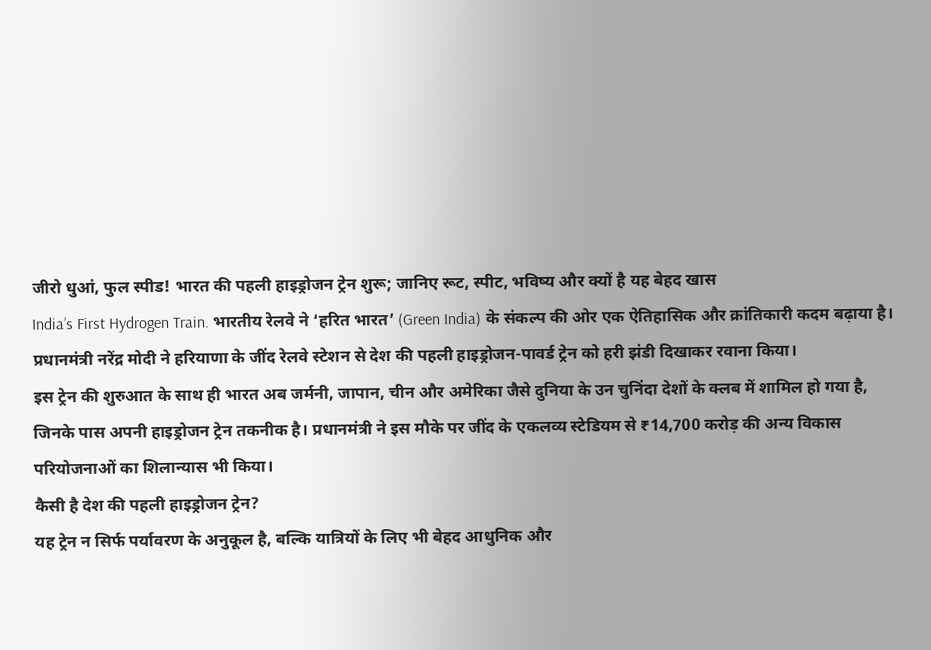जीरो धुआं, फुल स्पीड! भारत की पहली हाइड्रोजन ट्रेन शुरू; जानिए रूट, स्पीट, भविष्य और क्यों है यह बेहद खास
India’s First Hydrogen Train. भारतीय रेलवे ने ‘हरित भारत’ (Green India) के संकल्प की ओर एक ऐतिहासिक और क्रांतिकारी कदम बढ़ाया है। प्रधानमंत्री नरेंद्र मोदी ने हरियाणा के जींद रेलवे स्टेशन से देश की पहली हाइड्रोजन-पावर्ड ट्रेन को हरी झंडी दिखाकर रवाना किया।
इस ट्रेन की शुरुआत के साथ ही भारत अब जर्मनी, जापान, चीन और अमेरिका जैसे दुनिया के उन चुनिंदा देशों के क्लब में शामिल हो गया है, जिनके पास अपनी हाइड्रोजन ट्रेन तकनीक है। प्रधानमंत्री ने इस मौके पर जींद के एकलव्य स्टेडियम से ₹14,700 करोड़ की अन्य विकास परियोजनाओं का शिलान्यास भी किया।
कैसी है देश की पहली हाइड्रोजन ट्रेन?
यह ट्रेन न सिर्फ पर्यावरण के अनुकूल है, बल्कि यात्रियों के लिए भी बेहद आधुनिक और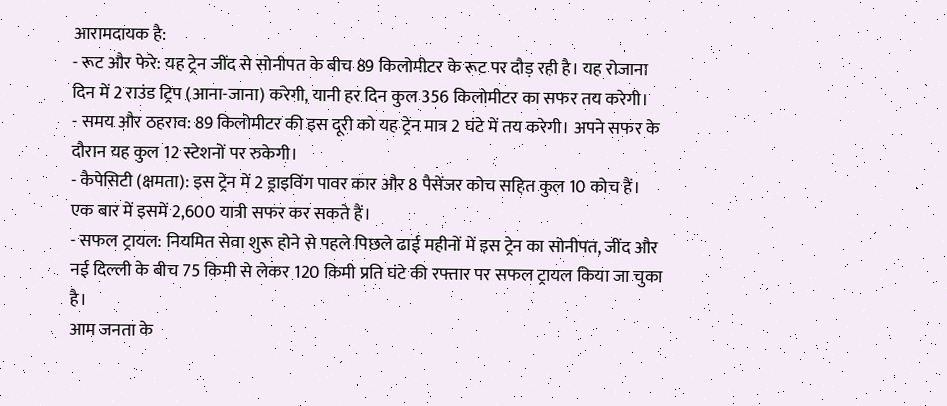आरामदायक है:
- रूट और फेरे: यह ट्रेन जींद से सोनीपत के बीच 89 किलोमीटर के रूट पर दौड़ रही है। यह रोजाना दिन में 2 राउंड ट्रिप (आना-जाना) करेगी, यानी हर दिन कुल 356 किलोमीटर का सफर तय करेगी।
- समय और ठहराव: 89 किलोमीटर की इस दूरी को यह ट्रेन मात्र 2 घंटे में तय करेगी। अपने सफर के दौरान यह कुल 12 स्टेशनों पर रुकेगी।
- कैपेसिटी (क्षमता): इस ट्रेन में 2 ड्राइविंग पावर कार और 8 पैसेंजर कोच सहित कुल 10 कोच हैं। एक बार में इसमें 2,600 यात्री सफर कर सकते हैं।
- सफल ट्रायल: नियमित सेवा शुरू होने से पहले पिछले ढाई महीनों में इस ट्रेन का सोनीपत, जींद और नई दिल्ली के बीच 75 किमी से लेकर 120 किमी प्रति घंटे की रफ्तार पर सफल ट्रायल किया जा चुका है।
आम जनता के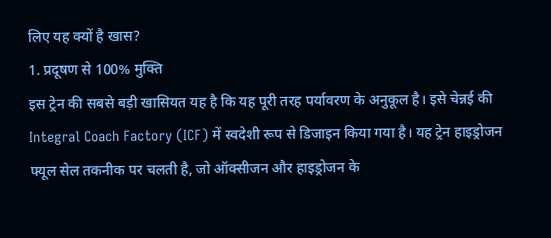लिए यह क्यों है खास?
1. प्रदूषण से 100% मुक्ति
इस ट्रेन की सबसे बड़ी खासियत यह है कि यह पूरी तरह पर्यावरण के अनुकूल है। इसे चेन्नई की Integral Coach Factory (ICF) में स्वदेशी रूप से डिजाइन किया गया है। यह ट्रेन हाइड्रोजन फ्यूल सेल तकनीक पर चलती है, जो ऑक्सीजन और हाइड्रोजन के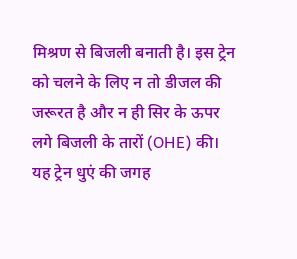मिश्रण से बिजली बनाती है। इस ट्रेन को चलने के लिए न तो डीजल की जरूरत है और न ही सिर के ऊपर लगे बिजली के तारों (OHE) की। यह ट्रेन धुएं की जगह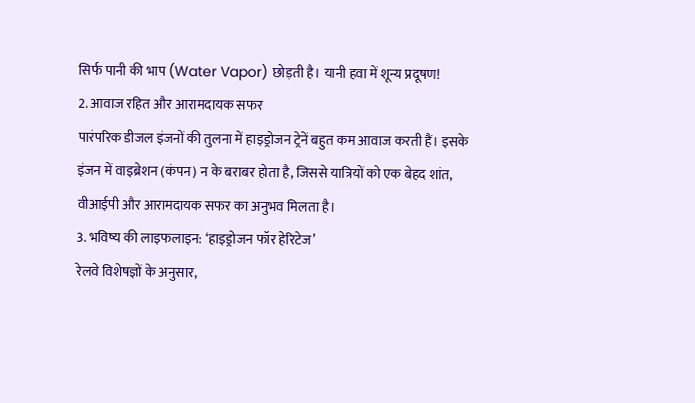सिर्फ पानी की भाप (Water Vapor) छोड़ती है। यानी हवा में शून्य प्रदूषण!
2. आवाज रहित और आरामदायक सफर
पारंपरिक डीजल इंजनों की तुलना में हाइड्रोजन ट्रेनें बहुत कम आवाज करती हैं। इसके इंजन में वाइब्रेशन (कंपन) न के बराबर होता है, जिससे यात्रियों को एक बेहद शांत, वीआईपी और आरामदायक सफर का अनुभव मिलता है।
3. भविष्य की लाइफलाइन: ‘हाइड्रोजन फॉर हेरिटेज’
रेलवे विशेषज्ञों के अनुसार,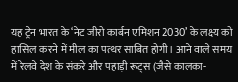यह ट्रेन भारत के ‘नेट जीरो कार्बन एमिशन 2030’ के लक्ष्य को हासिल करने में मील का पत्थर साबित होगी। आने वाले समय में रेलवे देश के संकरे और पहाड़ी रूट्स (जैसे कालका-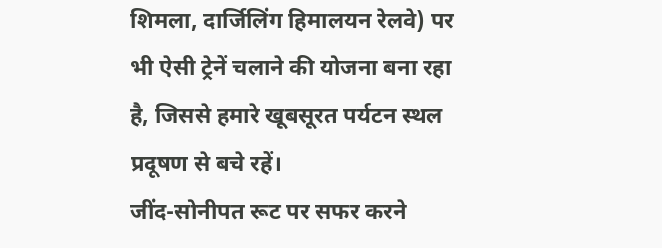शिमला, दार्जिलिंग हिमालयन रेलवे) पर भी ऐसी ट्रेनें चलाने की योजना बना रहा है, जिससे हमारे खूबसूरत पर्यटन स्थल प्रदूषण से बचे रहें।
जींद-सोनीपत रूट पर सफर करने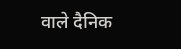वाले दैनिक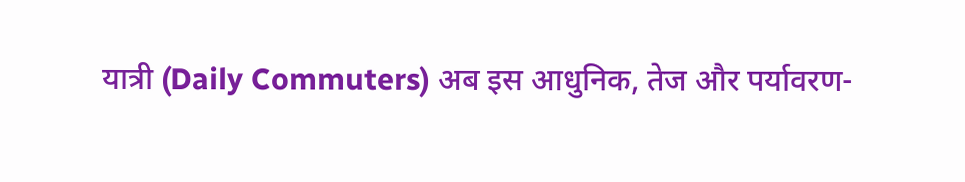यात्री (Daily Commuters) अब इस आधुनिक, तेज और पर्यावरण-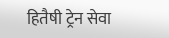हितैषी ट्रेन सेवा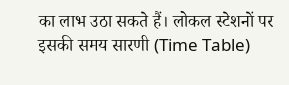का लाभ उठा सकते हैं। लोकल स्टेशनों पर इसकी समय सारणी (Time Table)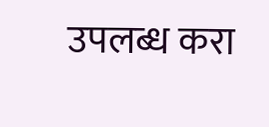उपलब्ध करा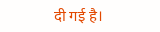दी गई है।